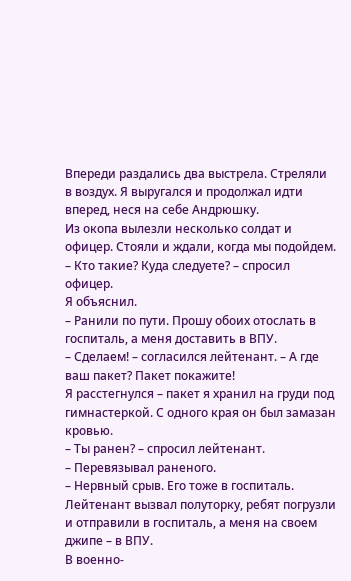Впереди раздались два выстрела. Стреляли в воздух. Я выругался и продолжал идти вперед, неся на себе Андрюшку.
Из окопа вылезли несколько солдат и офицер. Стояли и ждали, когда мы подойдем.
– Кто такие? Куда следуете? – спросил офицер.
Я объяснил.
– Ранили по пути. Прошу обоих отослать в госпиталь, а меня доставить в ВПУ.
– Сделаем! – согласился лейтенант. – А где ваш пакет? Пакет покажите!
Я расстегнулся – пакет я хранил на груди под гимнастеркой. С одного края он был замазан кровью.
– Ты ранен? – спросил лейтенант.
– Перевязывал раненого.
– Нервный срыв. Его тоже в госпиталь.
Лейтенант вызвал полуторку, ребят погрузли и отправили в госпиталь, а меня на своем джипе – в ВПУ.
В военно-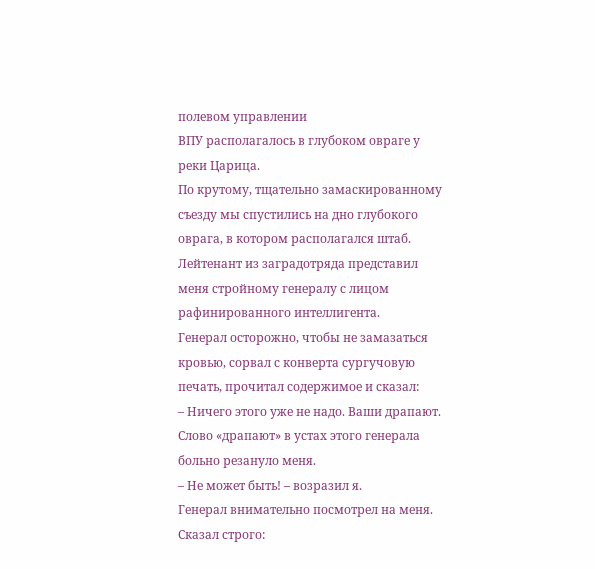полевом управлении
ВПУ располагалось в глубоком овраге у реки Царица.
По крутому, тщательно замаскированному съезду мы спустились на дно глубокого оврага, в котором располагался штаб. Лейтенант из заградотряда представил меня стройному генералу с лицом рафинированного интеллигента.
Генерал осторожно, чтобы не замазаться кровью, сорвал с конверта сургучовую печать, прочитал содержимое и сказал:
– Ничего этого уже не надо. Ваши драпают.
Слово «драпают» в устах этого генерала больно резануло меня.
– Не может быть! – возразил я.
Генерал внимательно посмотрел на меня. Сказал строго: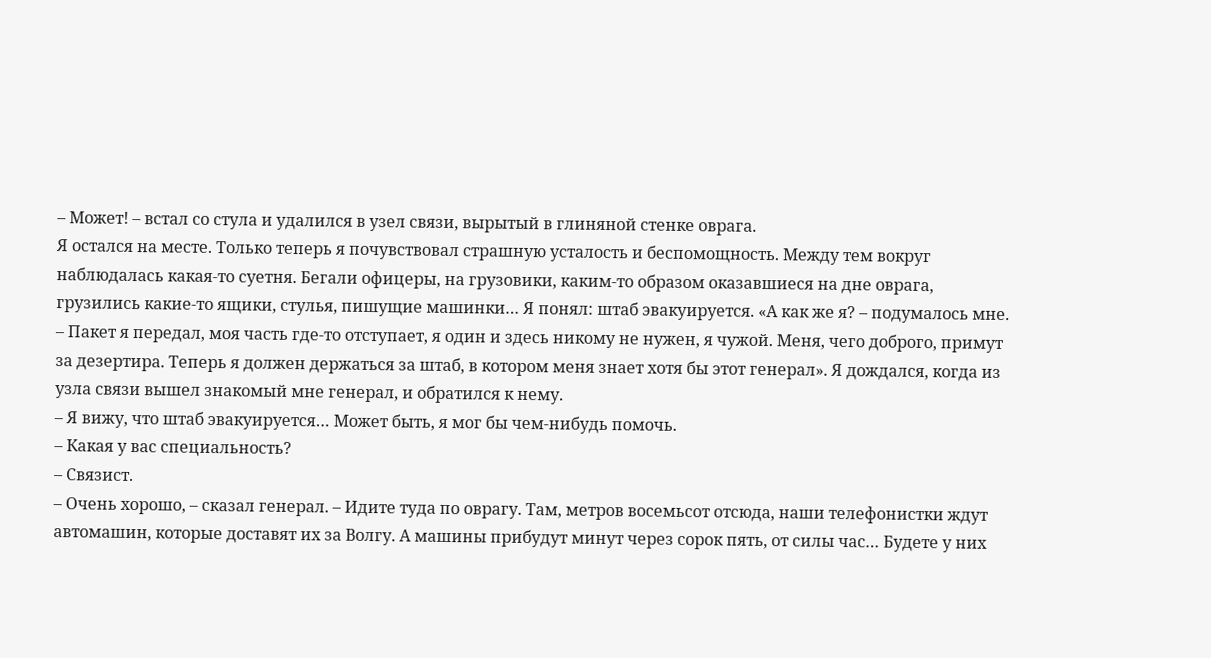– Может! – встал со стула и удалился в узел связи, вырытый в глиняной стенке оврага.
Я остался на месте. Только теперь я почувствовал страшную усталость и беспомощность. Между тем вокруг наблюдалась какая-то суетня. Бегали офицеры, на грузовики, каким-то образом оказавшиеся на дне оврага, грузились какие-то ящики, стулья, пишущие машинки… Я понял: штаб эвакуируется. «А как же я? – подумалось мне. – Пакет я передал, моя часть где-то отступает, я один и здесь никому не нужен, я чужой. Меня, чего доброго, примут за дезертира. Теперь я должен держаться за штаб, в котором меня знает хотя бы этот генерал». Я дождался, когда из узла связи вышел знакомый мне генерал, и обратился к нему.
– Я вижу, что штаб эвакуируется… Может быть, я мог бы чем-нибудь помочь.
– Какая у вас специальность?
– Связист.
– Очень хорошо, – сказал генерал. – Идите туда по оврагу. Там, метров восемьсот отсюда, наши телефонистки ждут автомашин, которые доставят их за Волгу. А машины прибудут минут через сорок пять, от силы час… Будете у них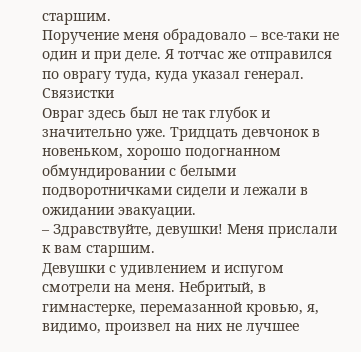старшим.
Поручение меня обрадовало – все-таки не один и при деле. Я тотчас же отправился по оврагу туда, куда указал генерал.
Связистки
Овраг здесь был не так глубок и значительно уже. Тридцать девчонок в новеньком, хорошо подогнанном обмундировании с белыми подворотничками сидели и лежали в ожидании эвакуации.
– Здравствуйте, девушки! Меня прислали к вам старшим.
Девушки с удивлением и испугом смотрели на меня. Небритый, в гимнастерке, перемазанной кровью, я, видимо, произвел на них не лучшее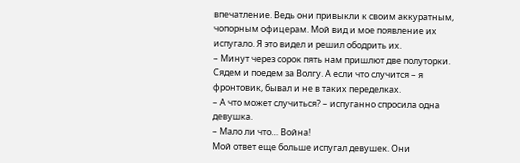впечатление. Ведь они привыкли к своим аккуратным, чопорным офицерам. Мой вид и мое появление их испугало. Я это видел и решил ободрить их.
– Минут через сорок пять нам пришлют две полуторки. Сядем и поедем за Волгу. А если что случится – я фронтовик, бывал и не в таких переделках.
– А что может случиться? – испуганно спросила одна девушка.
– Мало ли что… Война!
Мой ответ еще больше испугал девушек. Они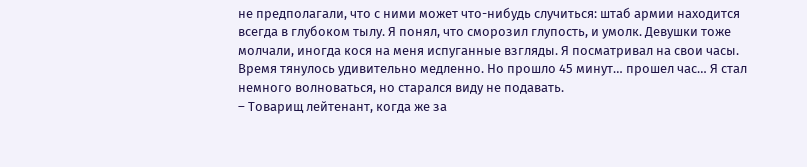не предполагали, что с ними может что-нибудь случиться: штаб армии находится всегда в глубоком тылу. Я понял, что сморозил глупость, и умолк. Девушки тоже молчали, иногда кося на меня испуганные взгляды. Я посматривал на свои часы. Время тянулось удивительно медленно. Но прошло 45 минут… прошел час… Я стал немного волноваться, но старался виду не подавать.
– Товарищ лейтенант, когда же за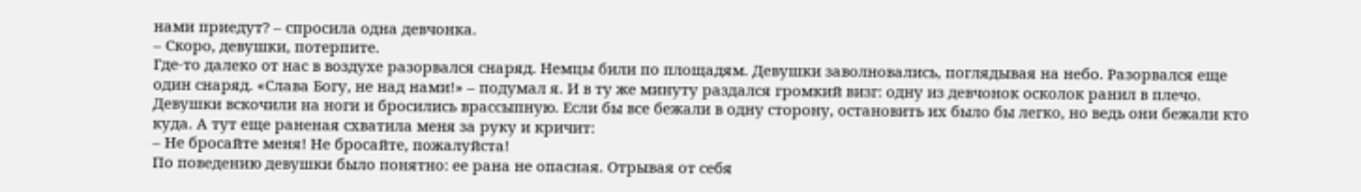нами приедут? – спросила одна девчонка.
– Скоро, девушки, потерпите.
Где-то далеко от нас в воздухе разорвался снаряд. Немцы били по площадям. Девушки заволновались, поглядывая на небо. Разорвался еще один снаряд. «Слава Богу, не над нами!» – подумал я. И в ту же минуту раздался громкий визг: одну из девчонок осколок ранил в плечо. Девушки вскочили на ноги и бросились врассыпную. Если бы все бежали в одну сторону, остановить их было бы легко, но ведь они бежали кто куда. А тут еще раненая схватила меня за руку и кричит:
– Не бросайте меня! Не бросайте, пожалуйста!
По поведению девушки было понятно: ее рана не опасная. Отрывая от себя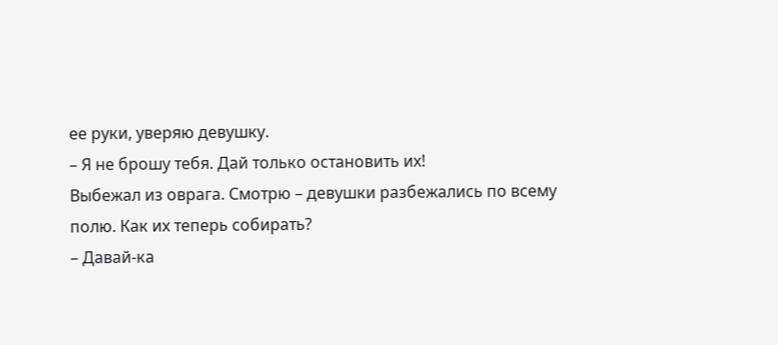ее руки, уверяю девушку.
– Я не брошу тебя. Дай только остановить их!
Выбежал из оврага. Смотрю – девушки разбежались по всему полю. Как их теперь собирать?
– Давай-ка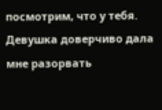посмотрим, что у тебя.
Девушка доверчиво дала мне разорвать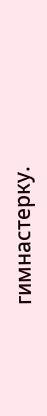гимнастерку.